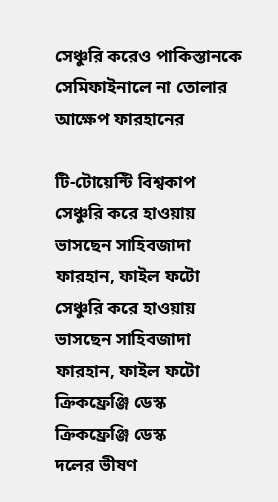সেঞ্চুরি করেও পাকিস্তানকে সেমিফাইনালে না তোলার আক্ষেপ ফারহানের

টি-টোয়েন্টি বিশ্বকাপ
সেঞ্চুরি করে হাওয়ায় ভাসছেন সাহিবজাদা ফারহান, ফাইল ফটো
সেঞ্চুরি করে হাওয়ায় ভাসছেন সাহিবজাদা ফারহান, ফাইল ফটো
ক্রিকফ্রেঞ্জি ডেস্ক
ক্রিকফ্রেঞ্জি ডেস্ক
দলের ভীষণ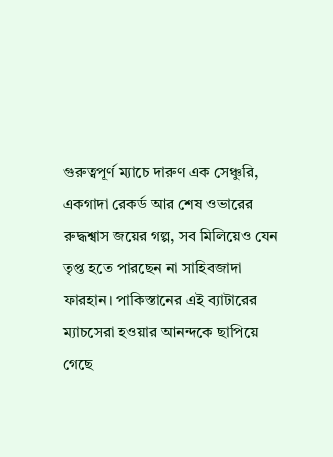গুরুত্বপূর্ণ ম্যাচে দারুণ এক সেঞ্চুরি, একগাদা রেকর্ড আর শেষ ওভারের রুদ্ধশ্বাস জয়ের গল্প, সব মিলিয়েও যেন তৃপ্ত হতে পারছেন না সাহিবজাদা ফারহান। পাকিস্তানের এই ব্যাটারের ম্যাচসেরা হওয়ার আনন্দকে ছাপিয়ে গেছে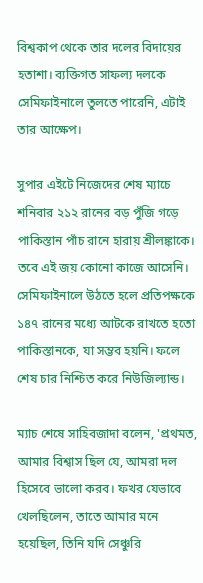বিশ্বকাপ থেকে তার দলের বিদায়ের হতাশা। ব্যক্তিগত সাফল্য দলকে সেমিফাইনালে তুলতে পারেনি, এটাই তার আক্ষেপ।

সুপার এইটে নিজেদের শেষ ম্যাচে শনিবার ২১২ রানের বড় পুঁজি গড়ে পাকিস্তান পাঁচ রানে হারায় শ্রীলঙ্কাকে। তবে এই জয় কোনো কাজে আসেনি। সেমিফাইনালে উঠতে হলে প্রতিপক্ষকে ১৪৭ রানের মধ্যে আটকে রাখতে হতো পাকিস্তানকে, যা সম্ভব হয়নি। ফলে শেষ চার নিশ্চিত করে নিউজিল্যান্ড।

ম্যাচ শেষে সাহিবজাদা বলেন, 'প্রথমত, আমার বিশ্বাস ছিল যে, আমরা দল হিসেবে ভালো করব। ফখর যেভাবে খেলছিলেন, তাতে আমার মনে হয়েছিল, তিনি যদি সেঞ্চুরি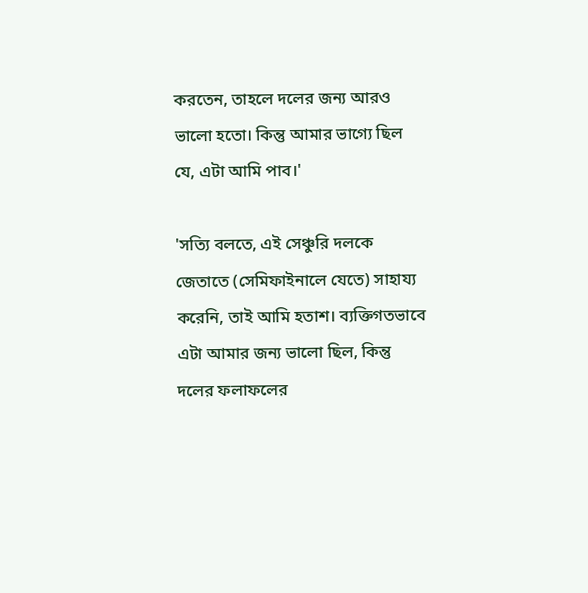করতেন, তাহলে দলের জন্য আরও ভালো হতো। কিন্তু আমার ভাগ্যে ছিল যে, এটা আমি পাব।'

'সত্যি বলতে, এই সেঞ্চুরি দলকে জেতাতে (সেমিফাইনালে যেতে) সাহায্য করেনি, তাই আমি হতাশ। ব্যক্তিগতভাবে এটা আমার জন্য ভালো ছিল, কিন্তু দলের ফলাফলের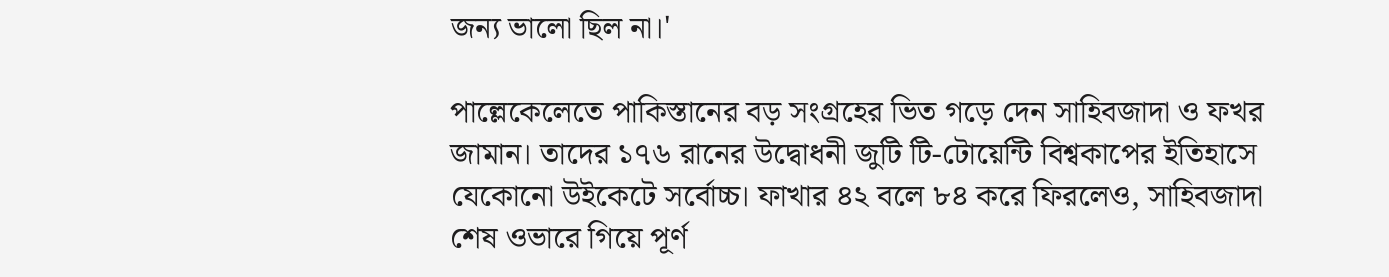জন্য ভালো ছিল না।'

পাল্লেকেলেতে পাকিস্তানের বড় সংগ্রহের ভিত গড়ে দেন সাহিবজাদা ও ফখর জামান। তাদের ১৭৬ রানের উদ্বোধনী জুটি টি-টোয়েন্টি বিশ্বকাপের ইতিহাসে যেকোনো উইকেটে সর্বোচ্চ। ফাখার ৪২ বলে ৮৪ করে ফিরলেও, সাহিবজাদা শেষ ওভারে গিয়ে পূর্ণ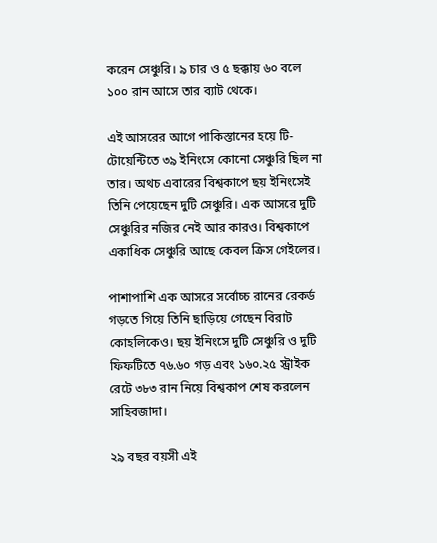করেন সেঞ্চুরি। ৯ চার ও ৫ ছক্কায় ৬০ বলে ১০০ রান আসে তার ব্যাট থেকে।

এই আসরের আগে পাকিস্তানের হয়ে টি-টোয়েন্টিতে ৩৯ ইনিংসে কোনো সেঞ্চুরি ছিল না তার। অথচ এবারের বিশ্বকাপে ছয় ইনিংসেই তিনি পেয়েছেন দুটি সেঞ্চুরি। এক আসরে দুটি সেঞ্চুরির নজির নেই আর কারও। বিশ্বকাপে একাধিক সেঞ্চুরি আছে কেবল ক্রিস গেইলের।

পাশাপাশি এক আসরে সর্বোচ্চ রানের রেকর্ড গড়তে গিয়ে তিনি ছাড়িয়ে গেছেন বিরাট কোহলিকেও। ছয় ইনিংসে দুটি সেঞ্চুরি ও দুটি ফিফটিতে ৭৬.৬০ গড় এবং ১৬০.২৫ স্ট্রাইক রেটে ৩৮৩ রান নিয়ে বিশ্বকাপ শেষ করলেন সাহিবজাদা।

২৯ বছর বয়সী এই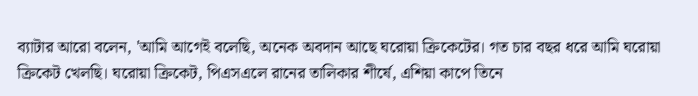ব্যাটার আরো বলেন, 'আমি আগেই বলেছি, অনেক অবদান আছে ঘরোয়া ক্রিকেটের। গত চার বছর ধরে আমি ঘরোয়া ক্রিকেট খেলছি। ঘরোয়া ক্রিকেট, পিএসএলে রানের তালিকার শীর্ষে, এশিয়া কাপে তিনে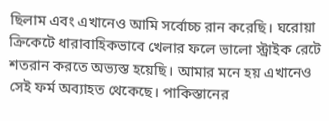ছিলাম এবং এখানেও আমি সর্বোচ্চ রান করেছি। ঘরোয়া ক্রিকেটে ধারাবাহিকভাবে খেলার ফলে ভালো স্ট্রাইক রেটে শতরান করতে অভ্যস্ত হয়েছি। আমার মনে হয় এখানেও সেই ফর্ম অব্যাহত থেকেছে। পাকিস্তানের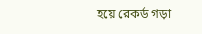হয়ে রেকর্ড গড়া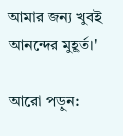আমার জন্য খুবই আনন্দের মুহূর্ত।'

আরো পড়ুন: